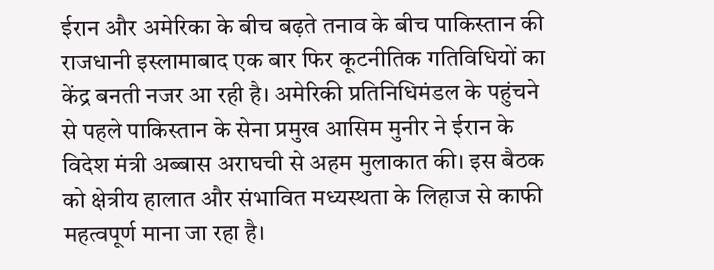ईरान और अमेरिका के बीच बढ़ते तनाव के बीच पाकिस्तान की राजधानी इस्लामाबाद एक बार फिर कूटनीतिक गतिविधियों का केंद्र बनती नजर आ रही है। अमेरिकी प्रतिनिधिमंडल के पहुंचने से पहले पाकिस्तान के सेना प्रमुख आसिम मुनीर ने ईरान के विदेश मंत्री अब्बास अराघची से अहम मुलाकात की। इस बैठक को क्षेत्रीय हालात और संभावित मध्यस्थता के लिहाज से काफी महत्वपूर्ण माना जा रहा है।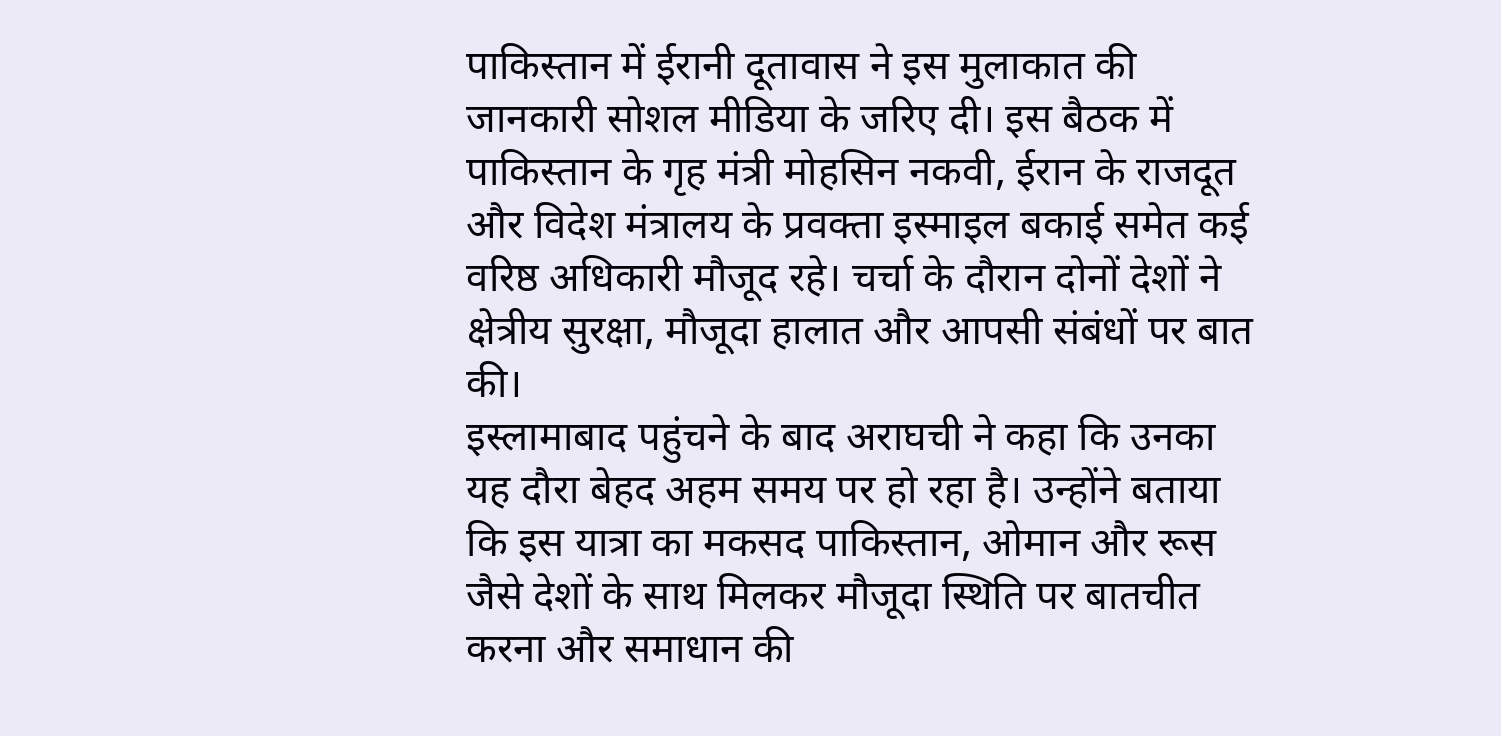पाकिस्तान में ईरानी दूतावास ने इस मुलाकात की जानकारी सोशल मीडिया के जरिए दी। इस बैठक में पाकिस्तान के गृह मंत्री मोहसिन नकवी, ईरान के राजदूत और विदेश मंत्रालय के प्रवक्ता इस्माइल बकाई समेत कई वरिष्ठ अधिकारी मौजूद रहे। चर्चा के दौरान दोनों देशों ने क्षेत्रीय सुरक्षा, मौजूदा हालात और आपसी संबंधों पर बात की।
इस्लामाबाद पहुंचने के बाद अराघची ने कहा कि उनका यह दौरा बेहद अहम समय पर हो रहा है। उन्होंने बताया कि इस यात्रा का मकसद पाकिस्तान, ओमान और रूस जैसे देशों के साथ मिलकर मौजूदा स्थिति पर बातचीत करना और समाधान की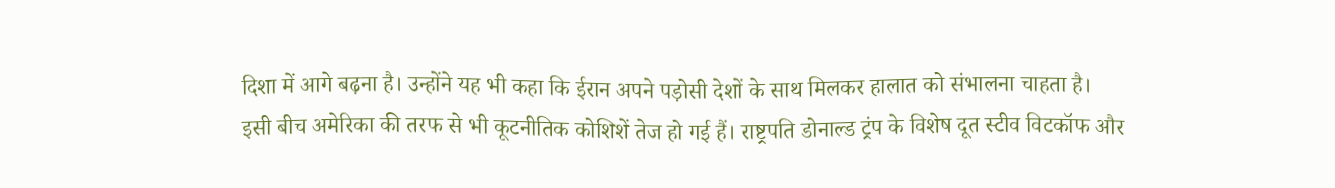दिशा में आगे बढ़ना है। उन्होंने यह भी कहा कि ईरान अपने पड़ोसी देशों के साथ मिलकर हालात को संभालना चाहता है।
इसी बीच अमेरिका की तरफ से भी कूटनीतिक कोशिशें तेज हो गई हैं। राष्ट्रपति डोनाल्ड ट्रंप के विशेष दूत स्टीव विटकॉफ और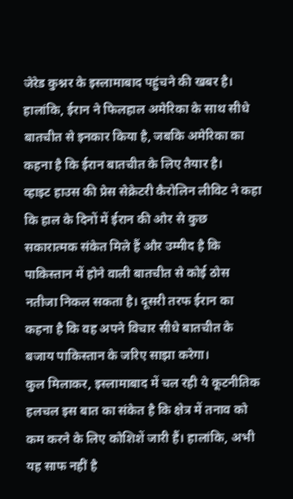जेरेड कुश्नर के इस्लामाबाद पहुंचने की खबर है। हालांकि, ईरान ने फिलहाल अमेरिका के साथ सीधे बातचीत से इनकार किया है, जबकि अमेरिका का कहना है कि ईरान बातचीत के लिए तैयार है।
व्हाइट हाउस की प्रेस सेक्रेटरी कैरोलिन लीविट ने कहा कि हाल के दिनों में ईरान की ओर से कुछ सकारात्मक संकेत मिले हैं और उम्मीद है कि पाकिस्तान में होने वाली बातचीत से कोई ठोस नतीजा निकल सकता है। दूसरी तरफ ईरान का कहना है कि वह अपने विचार सीधे बातचीत के बजाय पाकिस्तान के जरिए साझा करेगा।
कुल मिलाकर, इस्लामाबाद में चल रही ये कूटनीतिक हलचल इस बात का संकेत है कि क्षेत्र में तनाव को कम करने के लिए कोशिशें जारी हैं। हालांकि, अभी यह साफ नहीं है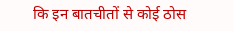कि इन बातचीतों से कोई ठोस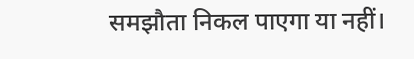समझौता निकल पाएगा या नहीं।